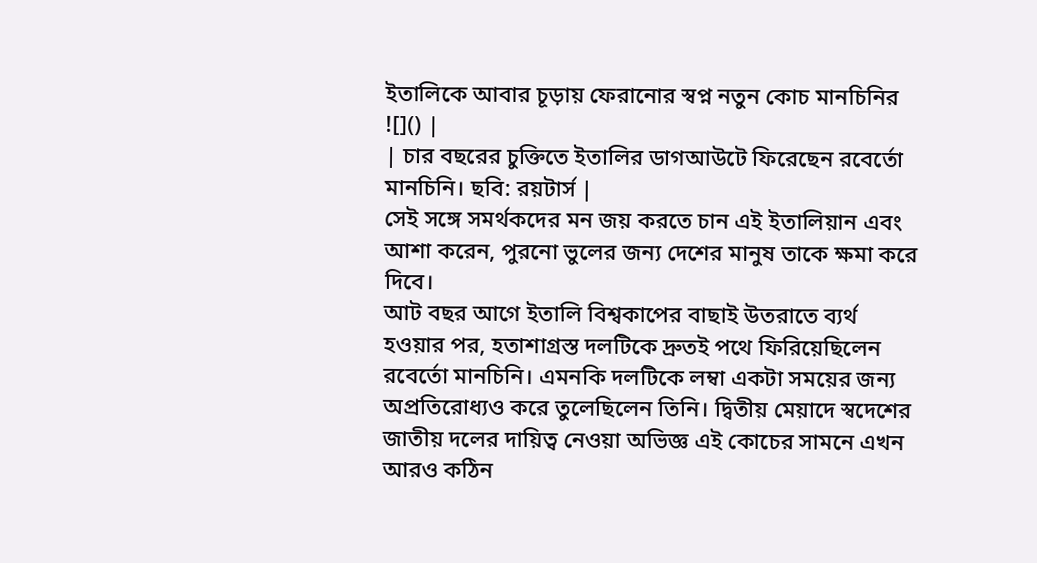ইতালিকে আবার চূড়ায় ফেরানোর স্বপ্ন নতুন কোচ মানচিনির
![]() |
| চার বছরের চুক্তিতে ইতালির ডাগআউটে ফিরেছেন রবের্তো মানচিনি। ছবি: রয়টার্স |
সেই সঙ্গে সমর্থকদের মন জয় করতে চান এই ইতালিয়ান এবং আশা করেন, পুরনো ভুলের জন্য দেশের মানুষ তাকে ক্ষমা করে দিবে।
আট বছর আগে ইতালি বিশ্বকাপের বাছাই উতরাতে ব্যর্থ হওয়ার পর, হতাশাগ্রস্ত দলটিকে দ্রুতই পথে ফিরিয়েছিলেন রবের্তো মানচিনি। এমনকি দলটিকে লম্বা একটা সময়ের জন্য অপ্রতিরোধ্যও করে তুলেছিলেন তিনি। দ্বিতীয় মেয়াদে স্বদেশের জাতীয় দলের দায়িত্ব নেওয়া অভিজ্ঞ এই কোচের সামনে এখন আরও কঠিন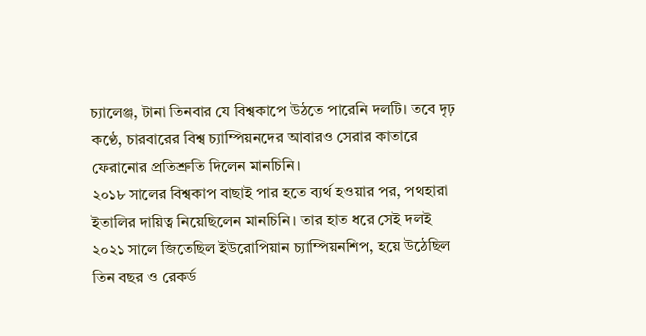চ্যালেঞ্জ, টানা তিনবার যে বিশ্বকাপে উঠতে পারেনি দলটি। তবে দৃঢ় কণ্ঠে, চারবারের বিশ্ব চ্যাম্পিয়নদের আবারও সেরার কাতারে ফেরানোর প্রতিশ্রুতি দিলেন মানচিনি।
২০১৮ সালের বিশ্বকাপ বাছাই পার হতে ব্যর্থ হওয়ার পর, পথহারা ইতালির দায়িত্ব নিয়েছিলেন মানচিনি। তার হাত ধরে সেই দলই ২০২১ সালে জিতেছিল ইউরোপিয়ান চ্যাম্পিয়নশিপ, হয়ে উঠেছিল তিন বছর ও রেকর্ড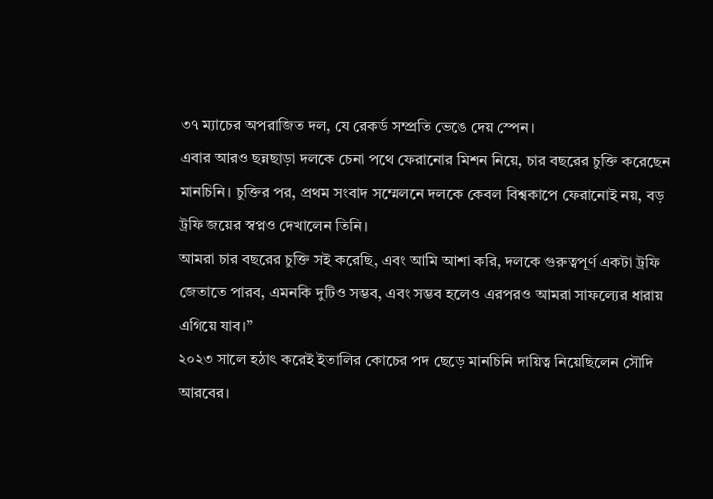৩৭ ম্যাচের অপরাজিত দল, যে রেকর্ড সম্প্রতি ভেঙে দেয় স্পেন।
এবার আরও ছন্নছাড়া দলকে চেনা পথে ফেরানোর মিশন নিয়ে, চার বছরের চুক্তি করেছেন মানচিনি। চুক্তির পর, প্রথম সংবাদ সম্মেলনে দলকে কেবল বিশ্বকাপে ফেরানোই নয়, বড় ট্রফি জয়ের স্বপ্নও দেখালেন তিনি।
আমরা চার বছরের চুক্তি সই করেছি, এবং আমি আশা করি, দলকে গুরুত্বপূর্ণ একটা ট্রফি জেতাতে পারব, এমনকি দুটিও সম্ভব, এবং সম্ভব হলেও এরপরও আমরা সাফল্যের ধারায় এগিয়ে যাব।”
২০২৩ সালে হঠাৎ করেই ইতালির কোচের পদ ছেড়ে মানচিনি দায়িত্ব নিয়েছিলেন সৌদি আরবের।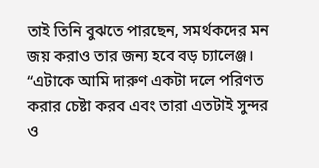তাই তিনি বুঝতে পারছেন, সমর্থকদের মন জয় করাও তার জন্য হবে বড় চ্যালেঞ্জ।
“এটাকে আমি দারুণ একটা দলে পরিণত করার চেষ্টা করব এবং তারা এতটাই সুন্দর ও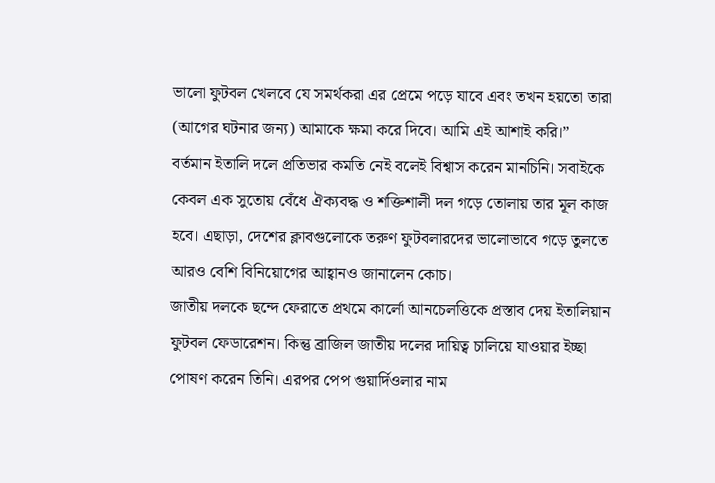ভালো ফুটবল খেলবে যে সমর্থকরা এর প্রেমে পড়ে যাবে এবং তখন হয়তো তারা (আগের ঘটনার জন্য) আমাকে ক্ষমা করে দিবে। আমি এই আশাই করি।”
বর্তমান ইতালি দলে প্রতিভার কমতি নেই বলেই বিশ্বাস করেন মানচিনি। সবাইকে কেবল এক সুতোয় বেঁধে ঐক্যবদ্ধ ও শক্তিশালী দল গড়ে তোলায় তার মূল কাজ হবে। এছাড়া, দেশের ক্লাবগুলোকে তরুণ ফুটবলারদের ভালোভাবে গড়ে তুলতে আরও বেশি বিনিয়োগের আহ্বানও জানালেন কোচ।
জাতীয় দলকে ছন্দে ফেরাতে প্রথমে কার্লো আনচেলত্তিকে প্রস্তাব দেয় ইতালিয়ান ফুটবল ফেডারেশন। কিন্তু ব্রাজিল জাতীয় দলের দায়িত্ব চালিয়ে যাওয়ার ইচ্ছা পোষণ করেন তিনি। এরপর পেপ গুয়ার্দিওলার নাম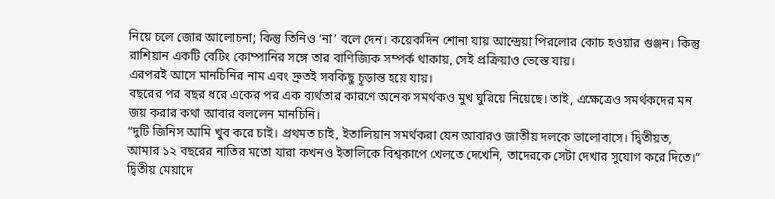নিয়ে চলে জোর আলোচনা; কিন্তু তিনিও ‘না’ বলে দেন। কয়েকদিন শোনা যায় আন্দ্রেয়া পিরলোর কোচ হওয়ার গুঞ্জন। কিন্তু রাশিয়ান একটি বেটিং কোম্পানির সঙ্গে তার বাণিজ্যিক সম্পর্ক থাকায়, সেই প্রক্রিয়াও ভেস্তে যায়।
এরপরই আসে মানচিনির নাম এবং দ্রুতই সবকিছু চূড়ান্ত হয়ে যায়।
বছরের পর বছর ধরে একের পর এক ব্যর্থতার কারণে অনেক সমর্থকও মুখ ঘুরিয়ে নিয়েছে। তাই, এক্ষেত্রেও সমর্থকদের মন জয় করার কথা আবার বললেন মানচিনি।
“দুটি জিনিস আমি খুব করে চাই। প্রথমত চাই, ইতালিয়ান সমর্থকরা যেন আবারও জাতীয় দলকে ভালোবাসে। দ্বিতীয়ত, আমার ১২ বছরের নাতির মতো যারা কখনও ইতালিকে বিশ্বকাপে খেলতে দেখেনি, তাদেরকে সেটা দেখার সুযোগ করে দিতে।”
দ্বিতীয় মেয়াদে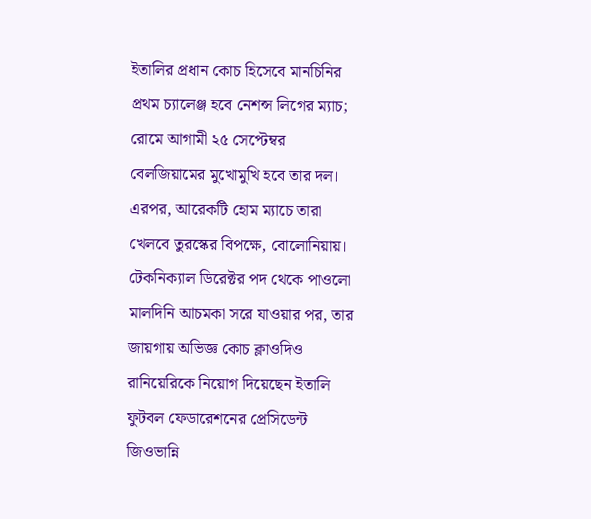ইতালির প্রধান কোচ হিসেবে মানচিনির প্রথম চ্যালেঞ্জ হবে নেশন্স লিগের ম্যাচ; রোমে আগামী ২৫ সেপ্টেম্বর বেলজিয়ামের মুখোমুখি হবে তার দল। এরপর, আরেকটি হোম ম্যাচে তারা খেলবে তুরস্কের বিপক্ষে, বোলোনিয়ায়।
টেকনিক্যাল ডিরেক্টর পদ থেকে পাওলো মালদিনি আচমকা সরে যাওয়ার পর, তার জায়গায় অভিজ্ঞ কোচ ক্লাওদিও রানিয়েরিকে নিয়োগ দিয়েছেন ইতালি ফুটবল ফেডারেশনের প্রেসিডেন্ট জিওভান্নি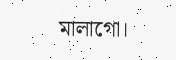মালাগো।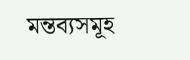মন্তব্যসমূহ